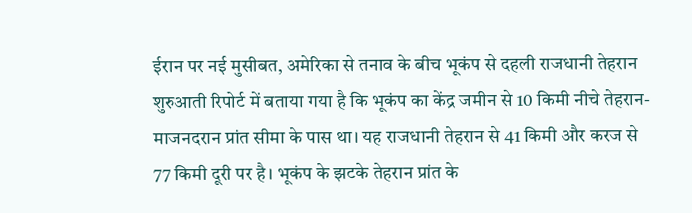ईरान पर नई मुसीबत, अमेरिका से तनाव के बीच भूकंप से दहली राजधानी तेहरान
शुरुआती रिपोर्ट में बताया गया है कि भूकंप का केंद्र जमीन से 10 किमी नीचे तेहरान-माजनदरान प्रांत सीमा के पास था। यह राजधानी तेहरान से 41 किमी और करज से 77 किमी दूरी पर है। भूकंप के झटके तेहरान प्रांत के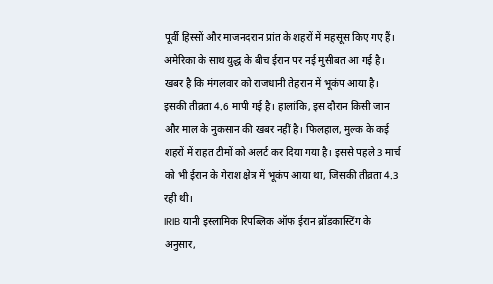पूर्वी हिस्सों और माजनदरान प्रांत के शहरों में महसूस किए गए हैं।
अमेरिका के साथ युद्ध के बीच ईरान पर नई मुसीबत आ गई है। खबर है कि मंगलवार को राजधानी तेहरान में भूकंप आया है। इसकी तीव्रता 4.6 मापी गई है। हालांकि, इस दौरान किसी जान और माल के नुकसान की खबर नहीं है। फिलहाल, मुल्क के कई शहरों में राहत टीमों को अलर्ट कर दिया गया है। इससे पहले 3 मार्च को भी ईरान के गेराश क्षेत्र में भूकंप आया था, जिसकी तीव्रता 4.3 रही थी।
IRIB यानी इस्लामिक रिपब्लिक ऑफ ईरान ब्रॉडकास्टिंग के अनुसार,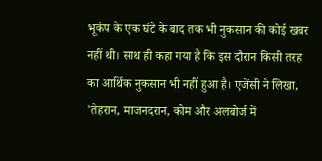भूकंप के एक घंटे के बाद तक भी नुकसान की कोई खबर नहीं थी। साथ ही कहा गया है कि इस दौरान किसी तरह का आर्थिक नुकसान भी नहीं हुआ है। एजेंसी ने लिखा, 'तेहरान, माजनदरान, कोम और अलबोर्ज में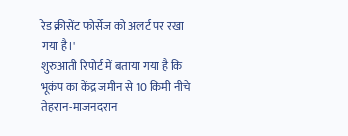रेड क्रीसेंट फोर्सेज को अलर्ट पर रखा गया है।'
शुरुआती रिपोर्ट में बताया गया है कि भूकंप का केंद्र जमीन से 10 किमी नीचे तेहरान-माजनदरान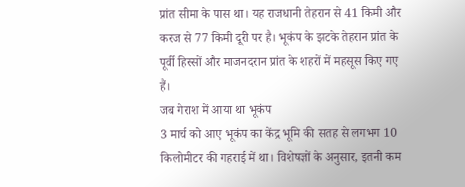प्रांत सीमा के पास था। यह राजधानी तेहरान से 41 किमी और करज से 77 किमी दूरी पर है। भूकंप के झटके तेहरान प्रांत के पूर्वी हिस्सों और माजनदरान प्रांत के शहरों में महसूस किए गए हैं।
जब गेराश में आया था भूकंप
3 मार्च को आए भूकंप का केंद्र भूमि की सतह से लगभग 10 किलोमीटर की गहराई में था। विशेषज्ञों के अनुसार, इतनी कम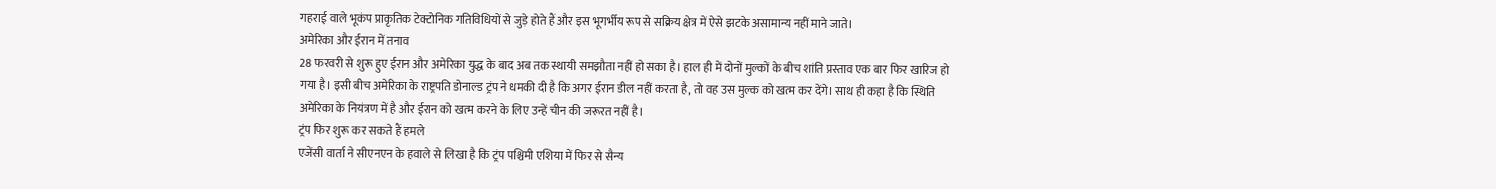गहराई वाले भूकंप प्राकृतिक टेक्टोनिक गतिविधियों से जुड़े होते हैं और इस भूगर्भीय रूप से सक्रिय क्षेत्र में ऐसे झटके असामान्य नहीं माने जाते।
अमेरिका और ईरान में तनाव
28 फरवरी से शुरू हुए ईरान और अमेरिका युद्ध के बाद अब तक स्थायी समझौता नहीं हो सका है। हाल ही में दोनों मुल्कों के बीच शांति प्रस्ताव एक बार फिर खारिज हो गया है। इसी बीच अमेरिका के राष्ट्रपति डोनाल्ड ट्रंप ने धमकी दी है कि अगर ईरान डील नहीं करता है, तो वह उस मुल्क को खत्म कर देंगे। साथ ही कहा है कि स्थिति अमेरिका के नियंत्रण में है और ईरान को खत्म करने के लिए उन्हें चीन की जरूरत नहीं है।
ट्रंप फिर शुरू कर सकते हैं हमले
एजेंसी वार्ता ने सीएनएन के हवाले से लिखा है कि ट्रंप पश्चिमी एशिया में फिर से सैन्य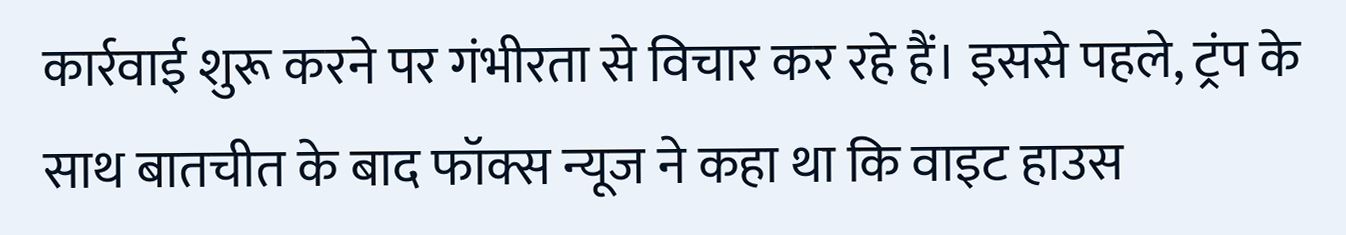कार्रवाई शुरू करने पर गंभीरता से विचार कर रहे हैं। इससे पहले, ट्रंप के साथ बातचीत के बाद फॉक्स न्यूज ने कहा था कि वाइट हाउस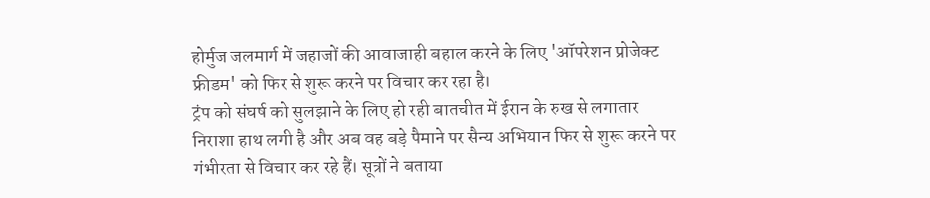होर्मुज जलमार्ग में जहाजों की आवाजाही बहाल करने के लिए 'ऑपरेशन प्रोजेक्ट फ्रीडम' को फिर से शुरू करने पर विचार कर रहा है।
ट्रंप को संघर्ष को सुलझाने के लिए हो रही बातचीत में ईरान के रुख से लगातार निराशा हाथ लगी है और अब वह बड़े पैमाने पर सैन्य अभियान फिर से शुरू करने पर गंभीरता से विचार कर रहे हैं। सूत्रों ने बताया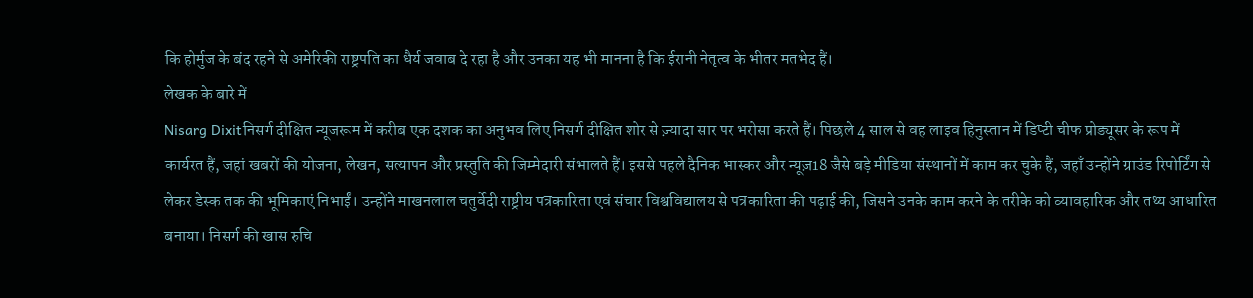कि होर्मुज के बंद रहने से अमेरिकी राष्ट्रपति का धैर्य जवाब दे रहा है और उनका यह भी मानना है कि ईरानी नेतृत्व के भीतर मतभेद हैं।
लेखक के बारे में
Nisarg Dixitनिसर्ग दीक्षित न्यूजरूम में करीब एक दशक का अनुभव लिए निसर्ग दीक्षित शोर से ज़्यादा सार पर भरोसा करते हैं। पिछले 4 साल से वह लाइव हिनुस्तान में डिप्टी चीफ प्रोड्यूसर के रूप में कार्यरत हैं, जहां खबरों की योजना, लेखन, सत्यापन और प्रस्तुति की जिम्मेदारी संभालते हैं। इससे पहले दैनिक भास्कर और न्यूज़18 जैसे बड़े मीडिया संस्थानों में काम कर चुके हैं, जहाँ उन्होंने ग्राउंड रिपोर्टिंग से लेकर डेस्क तक की भूमिकाएं निभाईं। उन्होंने माखनलाल चतुर्वेदी राष्ट्रीय पत्रकारिता एवं संचार विश्वविद्यालय से पत्रकारिता की पढ़ाई की, जिसने उनके काम करने के तरीके को व्यावहारिक और तथ्य आधारित बनाया। निसर्ग की खास रुचि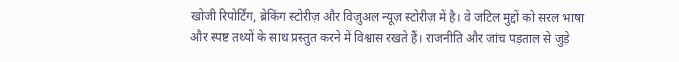खोजी रिपोर्टिंग, ब्रेकिंग स्टोरीज़ और विज़ुअल न्यूज़ स्टोरीज़ में है। वे जटिल मुद्दों को सरल भाषा और स्पष्ट तथ्यों के साथ प्रस्तुत करने में विश्वास रखते हैं। राजनीति और जांच पड़ताल से जुड़े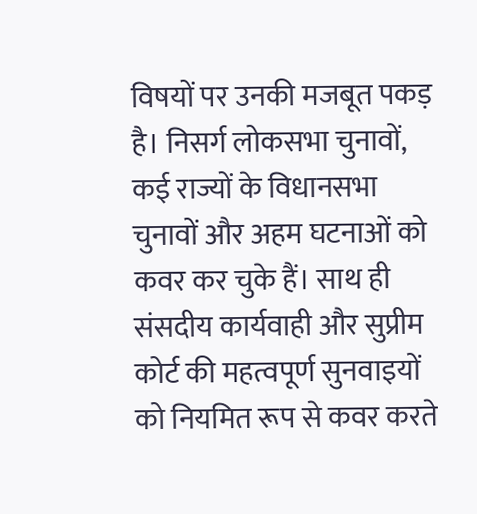विषयों पर उनकी मजबूत पकड़ है। निसर्ग लोकसभा चुनावों, कई राज्यों के विधानसभा चुनावों और अहम घटनाओं को कवर कर चुके हैं। साथ ही संसदीय कार्यवाही और सुप्रीम कोर्ट की महत्वपूर्ण सुनवाइयों को नियमित रूप से कवर करते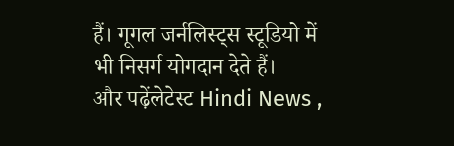हैं। गूगल जर्नलिस्ट्स स्टूडियो में भी निसर्ग योगदान देते हैं।
और पढ़ेंलेटेस्ट Hindi News ,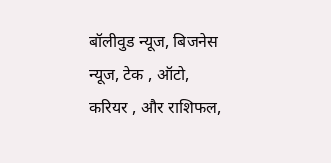बॉलीवुड न्यूज, बिजनेस न्यूज, टेक , ऑटो, करियर , और राशिफल,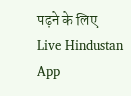पढ़ने के लिए Live Hindustan App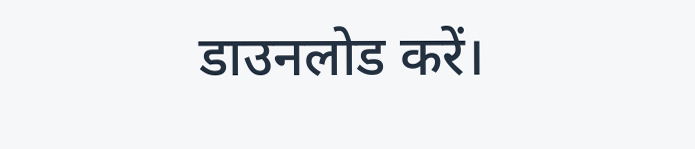डाउनलोड करें।